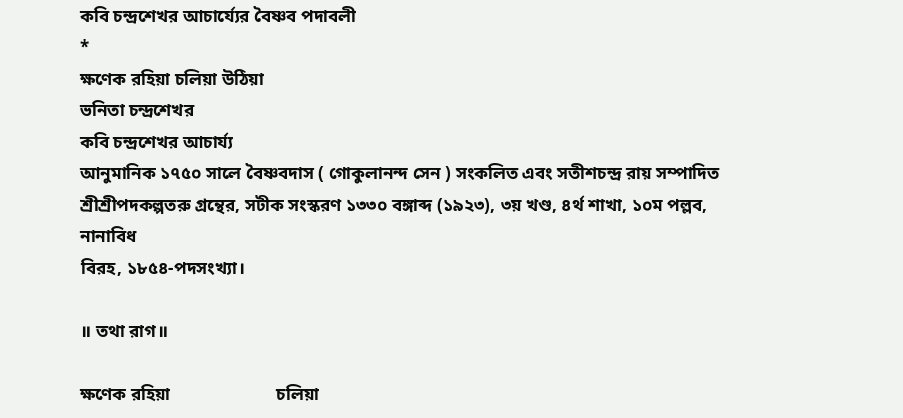কবি চন্দ্রশেখর আচার্য্যের বৈষ্ণব পদাবলী
*
ক্ষণেক রহিয়া চলিয়া উঠিয়া
ভনিতা চন্দ্রশেখর
কবি চন্দ্রশেখর আচার্য্য
আনুমানিক ১৭৫০ সালে বৈষ্ণবদাস ( গোকুলানন্দ সেন ) সংকলিত এবং সতীশচন্দ্র রায় সম্পাদিত
শ্রীশ্রীপদকল্পতরু গ্রন্থের, সটীক সংস্করণ ১৩৩০ বঙ্গাব্দ (১৯২৩), ৩য় খণ্ড, ৪র্থ শাখা, ১০ম পল্লব, নানাবিধ
বিরহ, ১৮৫৪-পদসংখ্যা।

॥ তথা রাগ॥

ক্ষণেক রহিয়া                        চলিয়া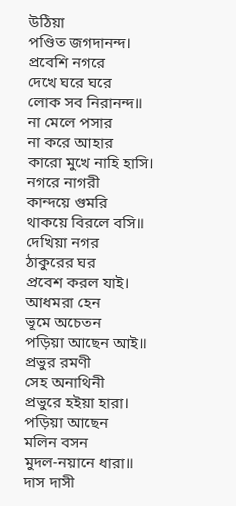উঠিয়া
পণ্ডিত জগদানন্দ।
প্রবেশি নগরে                        দেখে ঘরে ঘরে
লোক সব নিরানন্দ॥
না মেলে পসার                     না করে আহার
কারো মুখে নাহি হাসি।
নগরে নাগরী                        কান্দয়ে গুমরি
থাকয়ে বিরলে বসি॥
দেখিয়া নগর                          ঠাকুরের ঘর
প্রবেশ করল যাই।
আধমরা হেন                        ভূমে অচেতন
পড়িয়া আছেন আই॥
প্রভুর রমণী                          সেহ অনাথিনী
প্রভুরে হইয়া হারা।
পড়িয়া আছেন                           মলিন বসন
মুদল-নয়ানে ধারা॥
দাস দাসী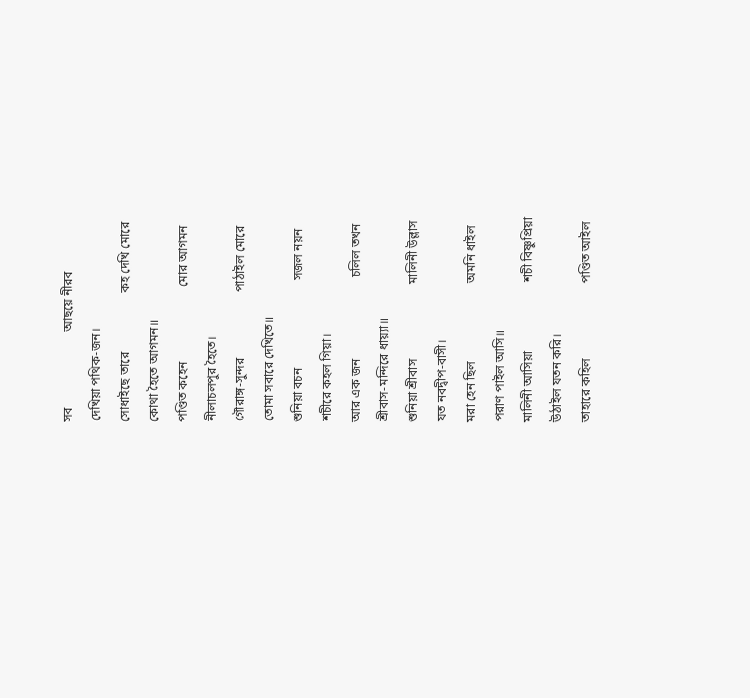সব                        আছয়ে নীরব
দেখিয়া পথিক-জন।
সোধাইছে তারে                   কহ দেখি মোরে
কোথা হৈতে আগমন॥
পণ্ডিত কহেন                        মোর আগমন
নীলাচলপুর হৈতে।
গৌরাঙ্গ-সুন্দর                     পাঠাইল মোরে
তোমা সবারে দেখিতে॥
শুনিয়া বচন                            সজল নয়ন
শচীরে কহল গিয়া।
আর এক জন                          চলিল তখন
শ্রীবাস-মন্দিরে ধায়্যা॥
শুনিয়া শ্রীবাস                        মালিনী উল্লাস
যত নবদ্বীপ-বাসী।
মরা হেন ছিল                         অমনি ধাইল
পরাণ পাইল আসি॥
মালিনী আসিয়া                      শচী বিষ্ণুপ্রিয়া
উঠাইল যতন করি।
তাহারে কহিল                        পণ্ডিত আইল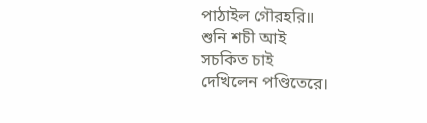পাঠাইল গৌরহরি॥
শুনি শচী আই                        সচকিত চাই
দেখিলেন পণ্ডিতেরে।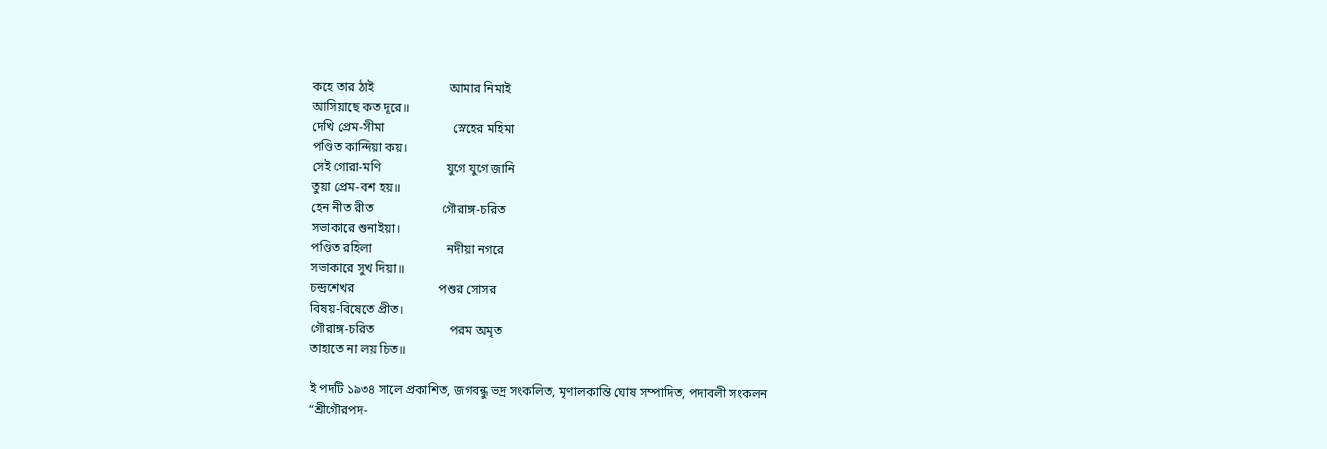কহে তার ঠাই                        আমার নিমাই
আসিয়াছে কত দূরে॥
দেখি প্রেম-সীমা                      স্নেহের মহিমা
পণ্ডিত কান্দিয়া কয়।
সেই গোরা-মণি                     যুগে যুগে জানি
তুয়া প্রেম-বশ হয়॥
হেন নীত রীত                      গৌরাঙ্গ-চরিত
সভাকারে শুনাইয়া।
পণ্ডিত রহিলা                        নদীয়া নগরে
সভাকারে সুখ দিয়া॥
চন্দ্রশেখর                           পশুর সোসর
বিষয়-বিষেতে প্রীত।
গৌরাঙ্গ-চরিত                        পরম অমৃত
তাহাতে না লয় চিত॥

ই পদটি ১৯৩৪ সালে প্রকাশিত, জগবন্ধু ভদ্র সংকলিত, মৃণালকান্তি ঘোষ সম্পাদিত, পদাবলী সংকলন
“শ্রীগৌরপদ-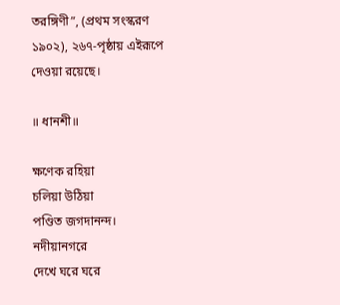তরঙ্গিণী”, (প্রথম সংস্করণ ১৯০২), ২৬৭-পৃষ্ঠায় এইরূপে দেওয়া রয়েছে।

॥ ধানশী॥

ক্ষণেক রহিয়া                        চলিয়া উঠিয়া
পণ্ডিত জগদানন্দ।
নদীয়ানগরে                        দেখে ঘরে ঘরে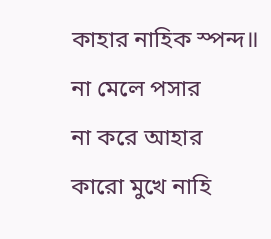কাহার নাহিক স্পন্দ॥
না মেলে পসার                    না করে আহার
কারো মুখে নাহি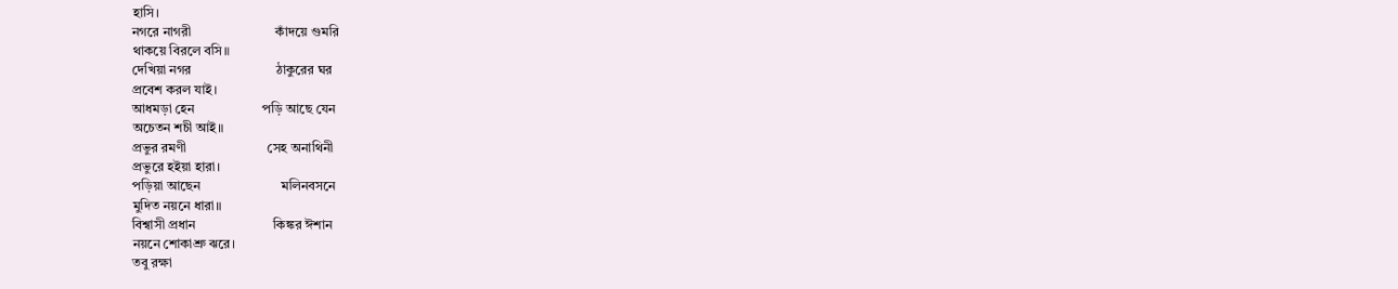হাসি।
নগরে নাগরী                         কাঁদয়ে গুমরি
থাকয়ে বিরলে বসি॥
দেখিয়া নগর                         ঠাকুরের ঘর
প্রবেশ করল যাই।
আধমড়া হেন                    পড়ি আছে যেন
অচেতন শচী আই॥
প্রভুর রমণী                        সেহ অনাথিনী
প্রভুরে হইয়া হারা।
পড়িয়া আছেন                        মলিনবসনে
মুদিত নয়নে ধারা॥
বিশ্বাসী প্রধান                       কিঙ্কর ঈশান
নয়নে শোকাশ্রু ঝরে।
তবু রক্ষা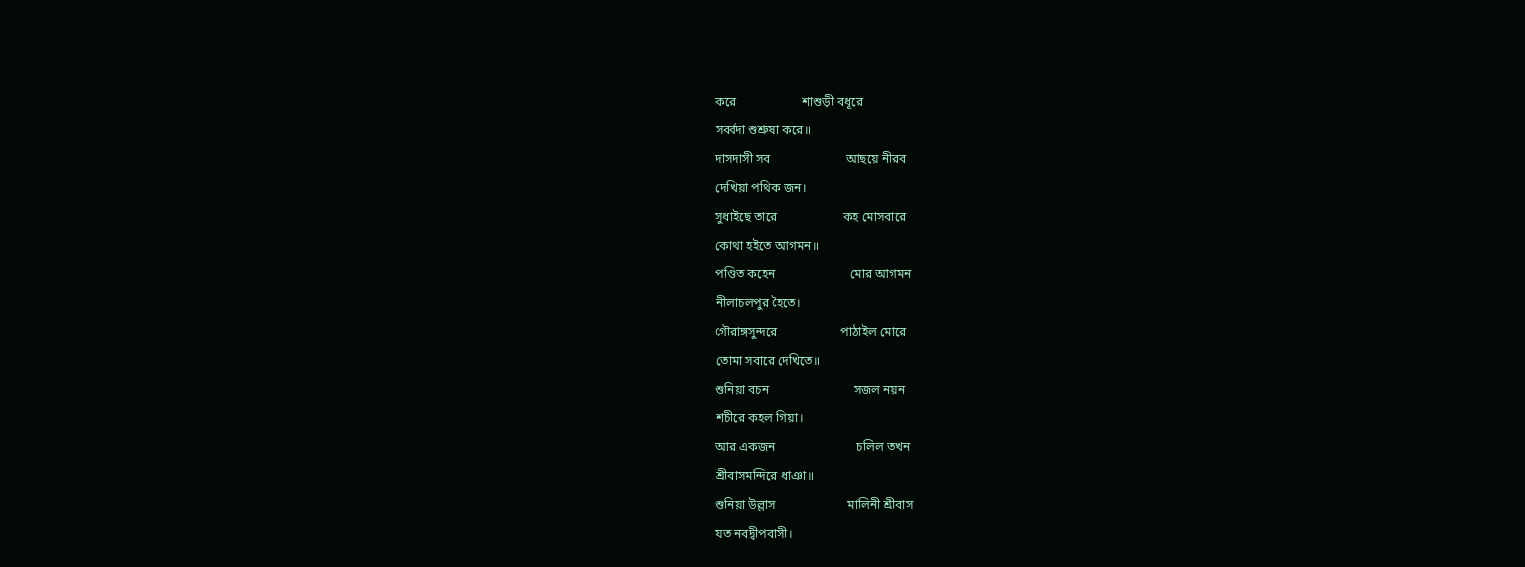করে                     শাশুড়ী বধূরে
সর্ব্বদা শুশ্রুষা করে॥
দাসদাসী সব                        আছয়ে নীরব
দেখিয়া পথিক জন।
সুধাইছে তারে                     কহ মোসবারে
কোথা হইতে আগমন॥
পণ্ডিত কহেন                        মোর আগমন
নীলাচলপুর হৈতে।
গৌরাঙ্গসুন্দরে                    পাঠাইল মোরে
তোমা সবারে দেখিতে॥
শুনিয়া বচন                           সজল নয়ন
শচীরে কহল গিয়া।
আর একজন                          চলিল তখন
শ্রীবাসমন্দিরে ধাঞা॥
শুনিয়া উল্লাস                       মালিনী শ্রীবাস
যত নবদ্বীপবাসী।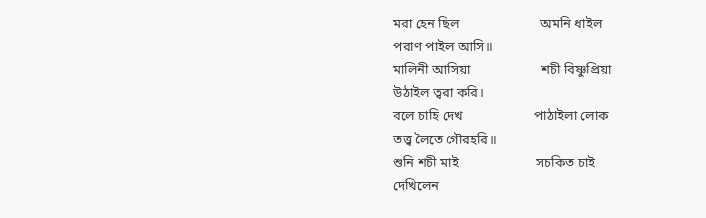মরা হেন ছিল                        অমনি ধাইল
পরাণ পাইল আসি॥
মালিনী আসিয়া                     শচী বিষ্ণুপ্রিয়া
উঠাইল ত্বরা করি।
বলে চাহি দেখ                     পাঠাইলা লোক
তত্ত্ব লৈতে গৌরহরি॥
শুনি শচী মাই                       সচকিত চাই
দেখিলেন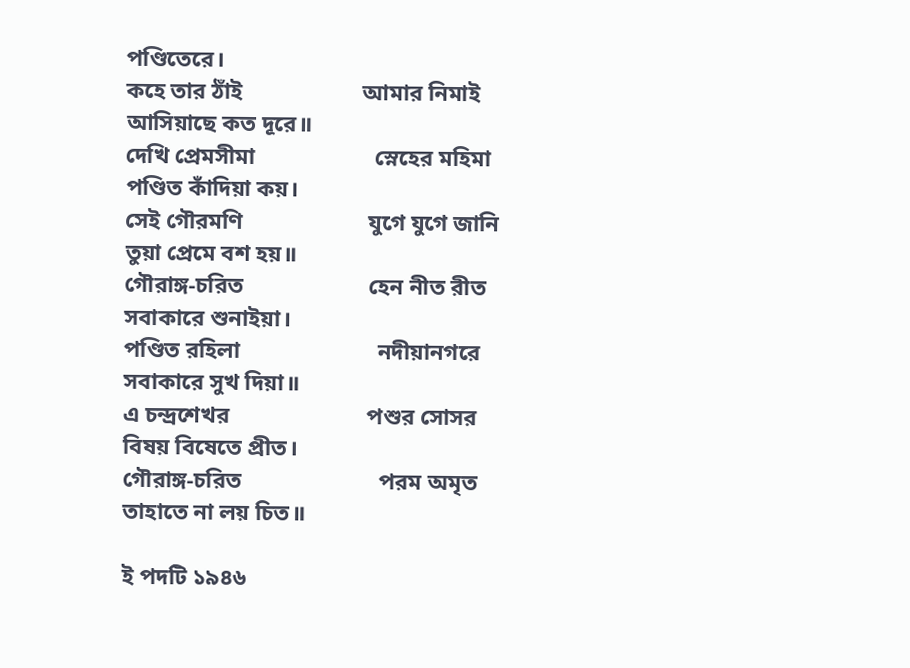পণ্ডিতেরে।
কহে তার ঠাঁই                     আমার নিমাই
আসিয়াছে কত দূরে॥
দেখি প্রেমসীমা                     স্নেহের মহিমা
পণ্ডিত কাঁদিয়া কয়।
সেই গৌরমণি                      যুগে যুগে জানি
তুয়া প্রেমে বশ হয়॥
গৌরাঙ্গ-চরিত                      হেন নীত রীত
সবাকারে শুনাইয়া।
পণ্ডিত রহিলা                        নদীয়ানগরে
সবাকারে সুখ দিয়া॥
এ চন্দ্রশেখর                        পশুর সোসর
বিষয় বিষেতে প্রীত।
গৌরাঙ্গ-চরিত                        পরম অমৃত
তাহাতে না লয় চিত॥

ই পদটি ১৯৪৬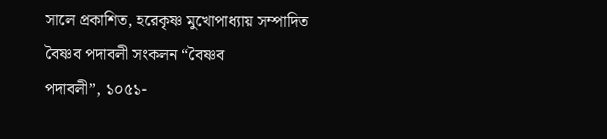সালে প্রকাশিত, হরেকৃষ্ণ মুখোপাধ্যায় সম্পাদিত বৈষ্ণব পদাবলী সংকলন “বৈষ্ণব
পদাবলী”, ১০৫১-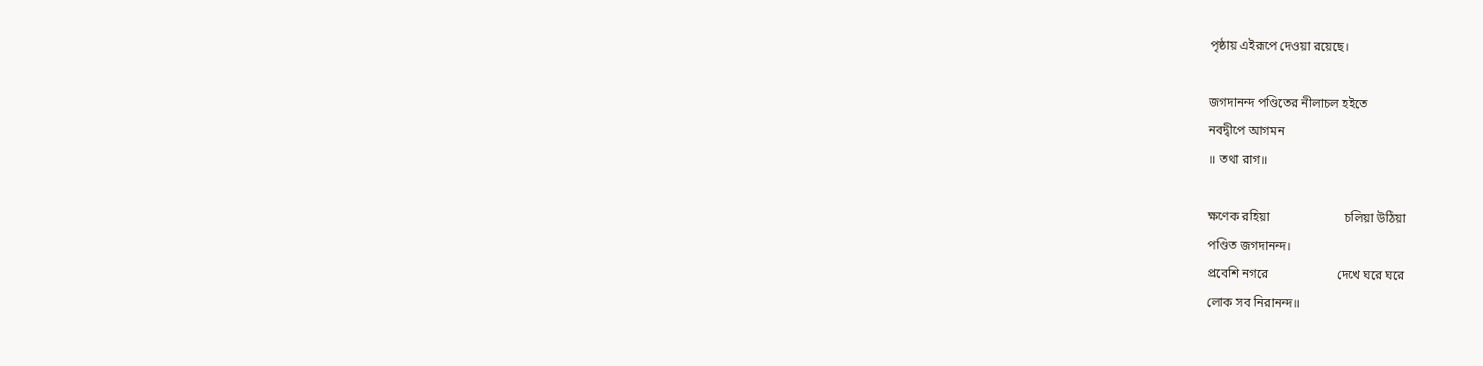পৃষ্ঠায় এইরূপে দেওয়া রয়েছে।

জগদানন্দ পণ্ডিতের নীলাচল হইতে
নবদ্বীপে আগমন
॥ তথা রাগ॥

ক্ষণেক রহিয়া                        চলিয়া উঠিয়া
পণ্ডিত জগদানন্দ।
প্রবেশি নগরে                      দেখে ঘরে ঘরে
লোক সব নিরানন্দ॥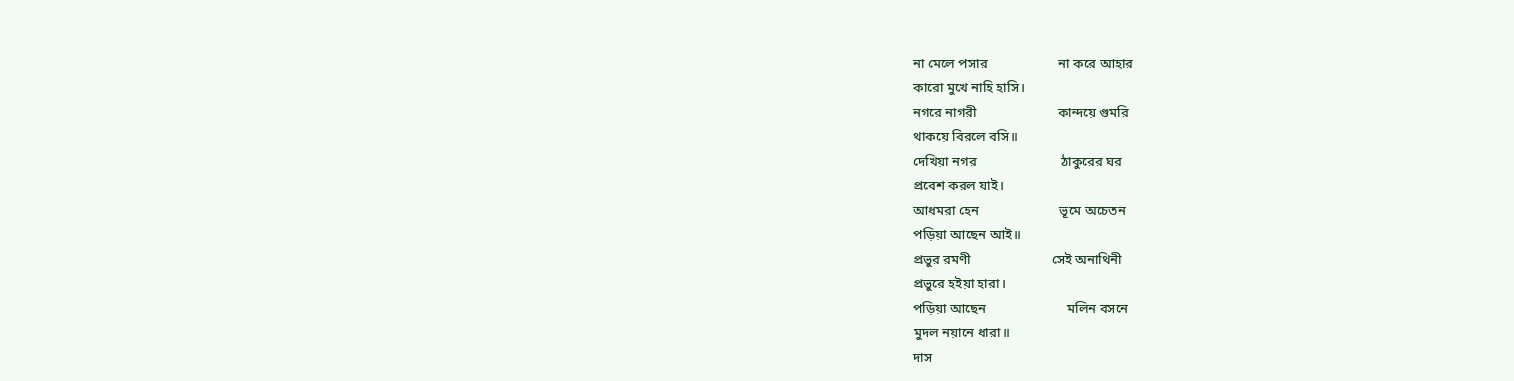না মেলে পসার                     না করে আহার
কারো মুখে নাহি হাসি।
নগরে নাগরী                        কান্দয়ে গুমরি
থাকয়ে বিরলে বসি॥
দেখিয়া নগর                         ঠাকুরের ঘর
প্রবেশ করল যাই।
আধমরা হেন                        ভূমে অচেতন
পড়িয়া আছেন আই॥
প্রভুর রমণী                        সেই অনাথিনী
প্রভুরে হইয়া হারা।
পড়িয়া আছেন                        মলিন বসনে
মুদল নয়ানে ধারা॥
দাস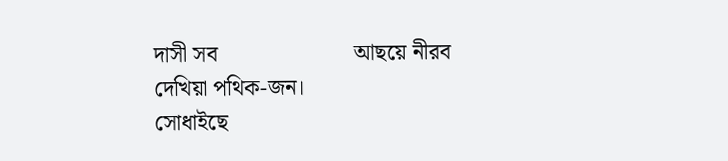দাসী সব                        আছয়ে নীরব
দেখিয়া পথিক-জন।
সোধাইছে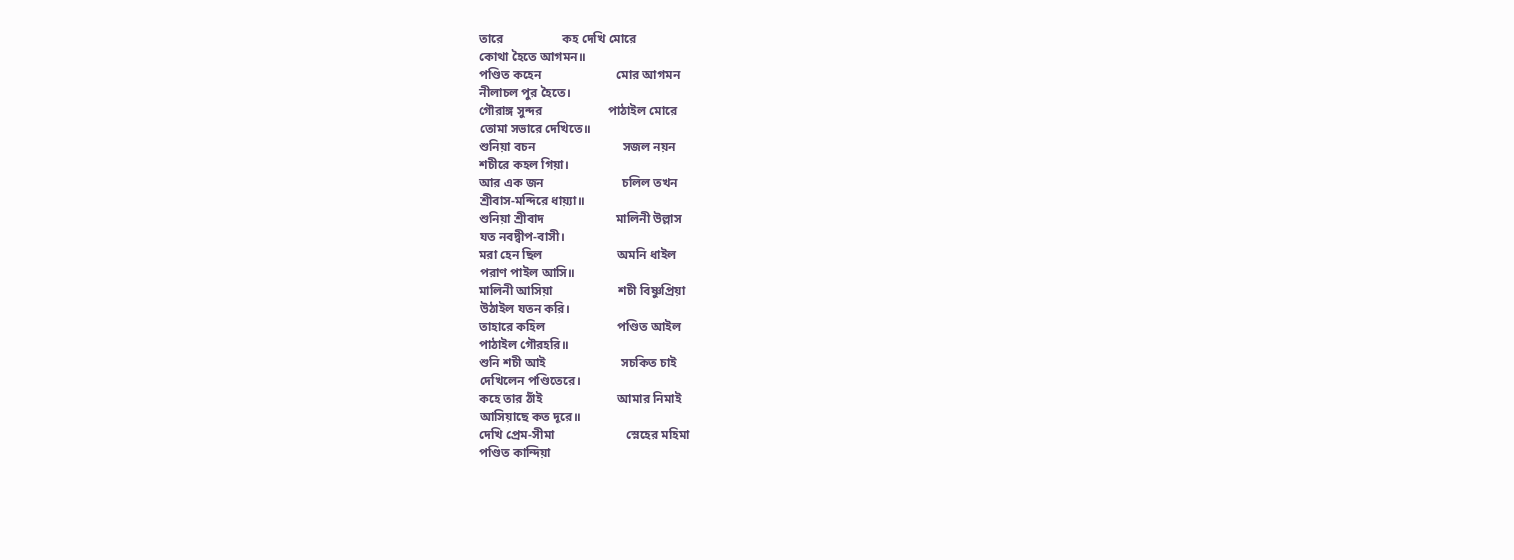তারে                   কহ দেখি মোরে
কোথা হৈতে আগমন॥
পণ্ডিত কহেন                        মোর আগমন
নীলাচল পুর হৈতে।
গৌরাঙ্গ সুন্দর                     পাঠাইল মোরে
তোমা সভারে দেখিতে॥
শুনিয়া বচন                            সজল নয়ন
শচীরে কহল গিয়া।
আর এক জন                         চলিল তখন
শ্রীবাস-মন্দিরে ধায়্যা॥
শুনিয়া শ্রীবাদ                       মালিনী উল্লাস
যত নবদ্বীপ-বাসী।
মরা হেন ছিল                        অমনি ধাইল
পরাণ পাইল আসি॥
মালিনী আসিয়া                     শচী বিষ্ণুপ্রিয়া
উঠাইল যতন করি।
তাহারে কহিল                       পণ্ডিত আইল
পাঠাইল গৌরহরি॥
শুনি শচী আই                        সচকিত চাই
দেখিলেন পণ্ডিতেরে।
কহে তার ঠাঁই                        আমার নিমাই
আসিয়াছে কত দূরে॥
দেখি প্রেম-সীমা                       স্নেহের মহিমা
পণ্ডিত কান্দিয়া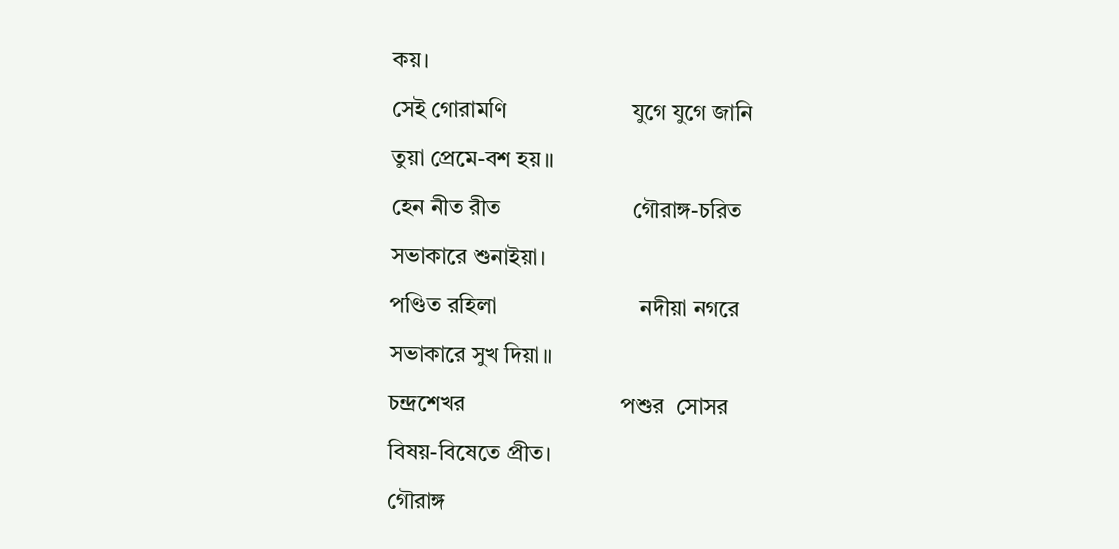কয়।
সেই গোরামণি                      যুগে যুগে জানি
তুয়া প্রেমে-বশ হয়॥
হেন নীত রীত                       গৌরাঙ্গ-চরিত
সভাকারে শুনাইয়া।
পণ্ডিত রহিলা                         নদীয়া নগরে
সভাকারে সুখ দিয়া॥
চন্দ্রশেখর                           পশুর  সোসর
বিষয়-বিষেতে প্রীত।
গৌরাঙ্গ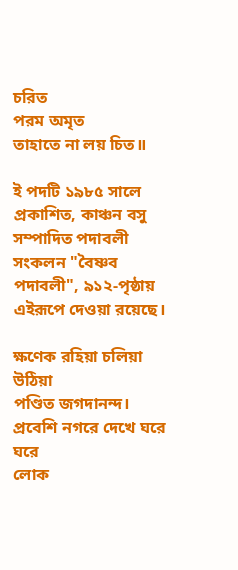চরিত                        পরম অমৃত
তাহাতে না লয় চিত॥

ই পদটি ১৯৮৫ সালে প্রকাশিত, কাঞ্চন বসু সম্পাদিত পদাবলী সংকলন "বৈষ্ণব পদাবলী", ৯১২-পৃষ্ঠায়
এইরূপে দেওয়া রয়েছে।

ক্ষণেক রহিয়া চলিয়া উঠিয়া
পণ্ডিত জগদানন্দ।
প্রবেশি নগরে দেখে ঘরে ঘরে
লোক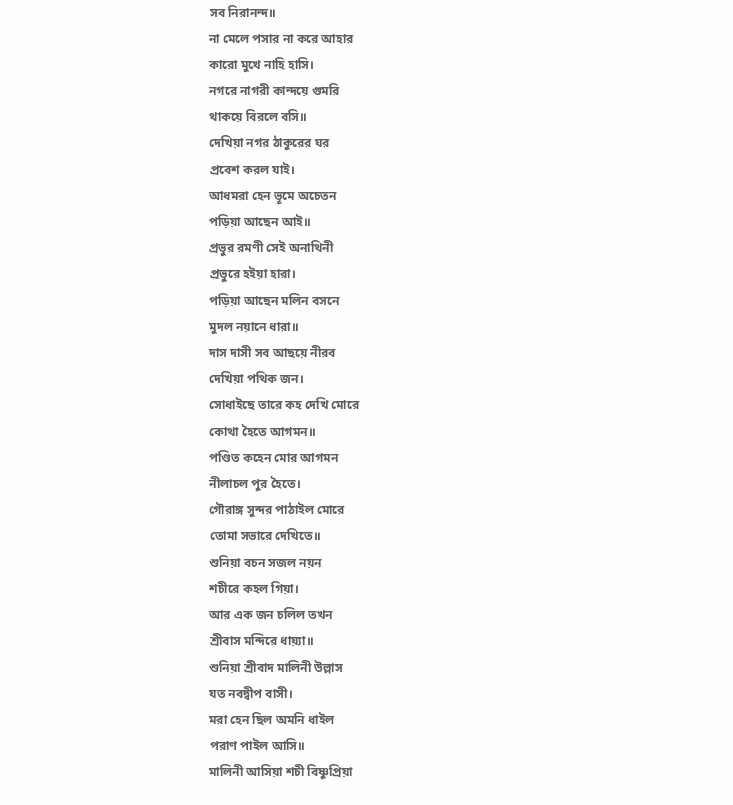সব নিরানন্দ॥
না মেলে পসার না করে আহার
কারো মুখে নাহি হাসি।
নগরে নাগরী কান্দয়ে গুমরি
থাকয়ে বিরলে বসি॥
দেখিয়া নগর ঠাকুরের ঘর
প্রবেশ করল যাই।
আধমরা হেন ভূমে অচেতন
পড়িয়া আছেন আই॥
প্রভুর রমণী সেই অনাথিনী
প্রভুরে হইয়া হারা।
পড়িয়া আছেন মলিন বসনে
মুদল নয়ানে ধারা॥
দাস দাসী সব আছয়ে নীরব
দেখিয়া পথিক জন।
সোধাইছে তারে কহ দেখি মোরে
কোথা হৈতে আগমন॥
পণ্ডিত কহেন মোর আগমন
নীলাচল পুর হৈতে।
গৌরাঙ্গ সুন্দর পাঠাইল মোরে
তোমা সভারে দেখিতে॥
শুনিয়া বচন সজল নয়ন
শচীরে কহল গিয়া।
আর এক জন চলিল তখন
শ্রীবাস মন্দিরে ধায়্যা॥
শুনিয়া শ্রীবাদ মালিনী উল্লাস
যত নবদ্বীপ বাসী।
মরা হেন ছিল অমনি ধাইল
পরাণ পাইল আসি॥
মালিনী আসিয়া শচী বিষ্ণুপ্রিয়া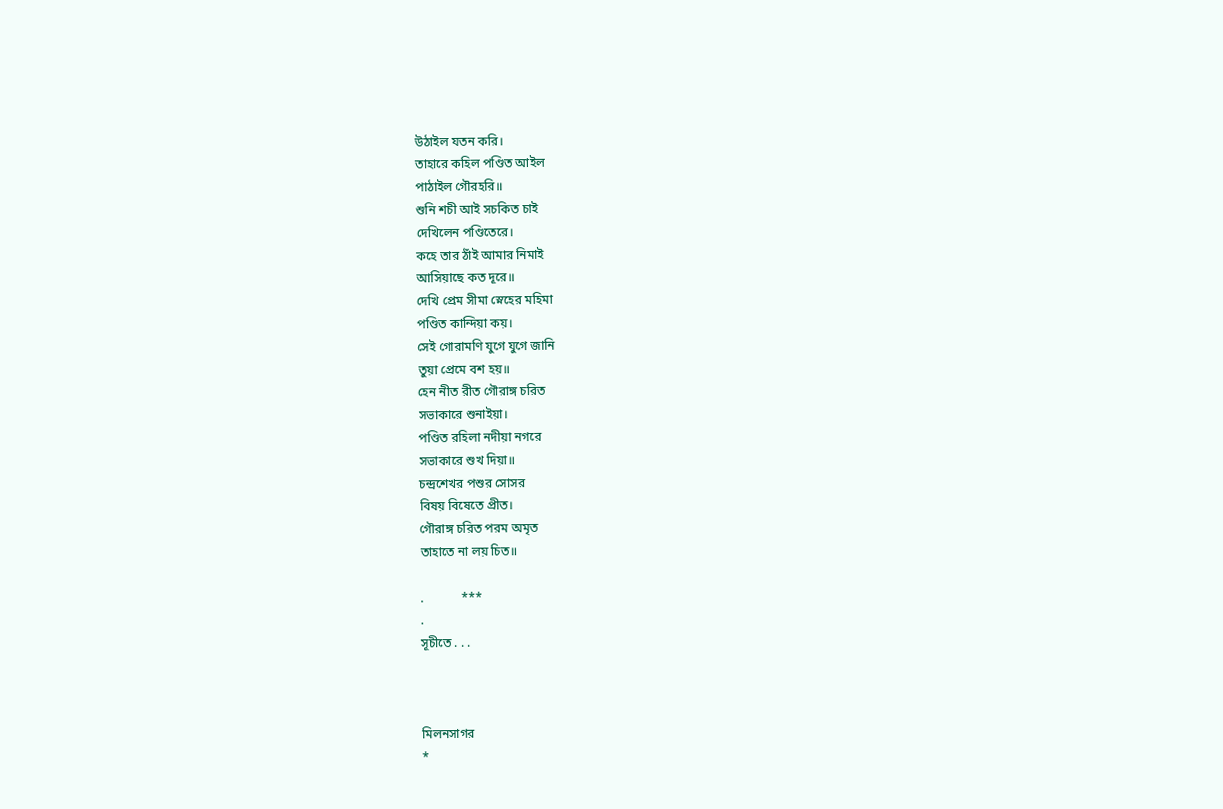উঠাইল যতন করি।
তাহারে কহিল পণ্ডিত আইল
পাঠাইল গৌরহরি॥
শুনি শচী আই সচকিত চাই
দেখিলেন পণ্ডিতেরে।
কহে তার ঠাঁই আমার নিমাই
আসিয়াছে কত দূরে॥
দেখি প্রেম সীমা স্নেহের মহিমা
পণ্ডিত কান্দিয়া কয়।
সেই গোরামণি যুগে যুগে জানি
তুয়া প্রেমে বশ হয়॥
হেন নীত রীত গৌরাঙ্গ চরিত
সভাকারে শুনাইয়া।
পণ্ডিত রহিলা নদীয়া নগরে
সভাকারে শুখ দিয়া॥
চন্দ্রশেখর পশুর সোসর
বিষয় বিষেতে প্রীত।
গৌরাঙ্গ চরিত পরম অমৃত
তাহাতে না লয় চিত॥

.            ***
.
সূচীতে . . .



মিলনসাগর
*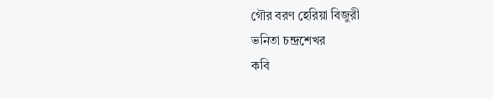গৌর বরণ হেরিয়া বিজুরী
ভনিতা চন্দ্রশেখর
কবি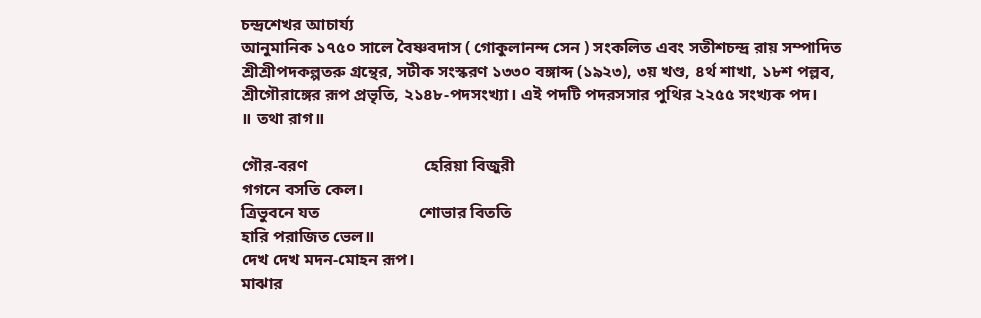চন্দ্রশেখর আচার্য্য
আনুমানিক ১৭৫০ সালে বৈষ্ণবদাস ( গোকুলানন্দ সেন ) সংকলিত এবং সতীশচন্দ্র রায় সম্পাদিত
শ্রীশ্রীপদকল্পতরু গ্রন্থের, সটীক সংস্করণ ১৩৩০ বঙ্গাব্দ (১৯২৩), ৩য় খণ্ড, ৪র্থ শাখা, ১৮শ পল্লব,
শ্রীগৌরাঙ্গের রূপ প্রভৃতি, ২১৪৮-পদসংখ্যা। এই পদটি পদরসসার পুথির ২২৫৫ সংখ্যক পদ।
॥ তথা রাগ॥

গৌর-বরণ                            হেরিয়া বিজুরী
গগনে বসতি কেল।
ত্রিভুবনে যত                        শোভার বিততি
হারি পরাজিত ভেল॥
দেখ দেখ মদন-মোহন রূপ।
মাঝার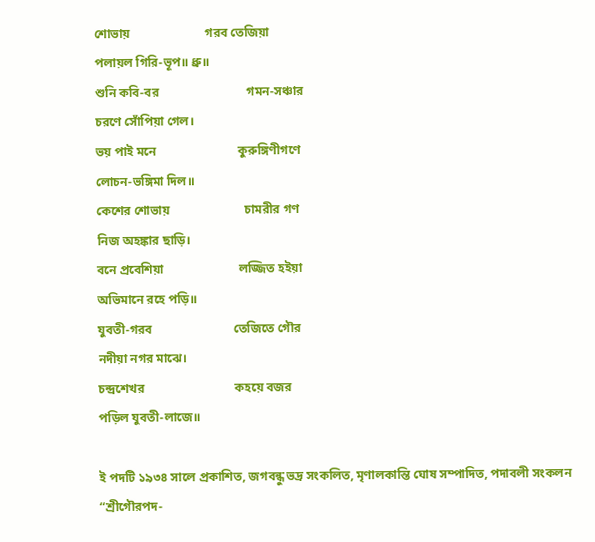শোভায়                        গরব তেজিয়া
পলায়ল গিরি-ভূপ॥ ধ্রু॥
শুনি কবি-বর                            গমন-সঞ্চার
চরণে সোঁপিয়া গেল।
ভয় পাই মনে                          কুরুঙ্গিণীগণে
লোচন-ভঙ্গিমা দিল॥
কেশের শোভায়                        চামরীর গণ
নিজ অহঙ্কার ছাড়ি।
বনে প্রবেশিয়া                        লজ্জিত হইয়া
অভিমানে রহে পড়ি॥
যুবতী-গরব                          তেজিতে গৌর
নদীয়া নগর মাঝে।
চন্দ্রশেখর                             কহয়ে বজর
পড়িল যুবতী-লাজে॥

ই পদটি ১৯৩৪ সালে প্রকাশিত, জগবন্ধু ভদ্র সংকলিত, মৃণালকান্তি ঘোষ সম্পাদিত, পদাবলী সংকলন
“শ্রীগৌরপদ-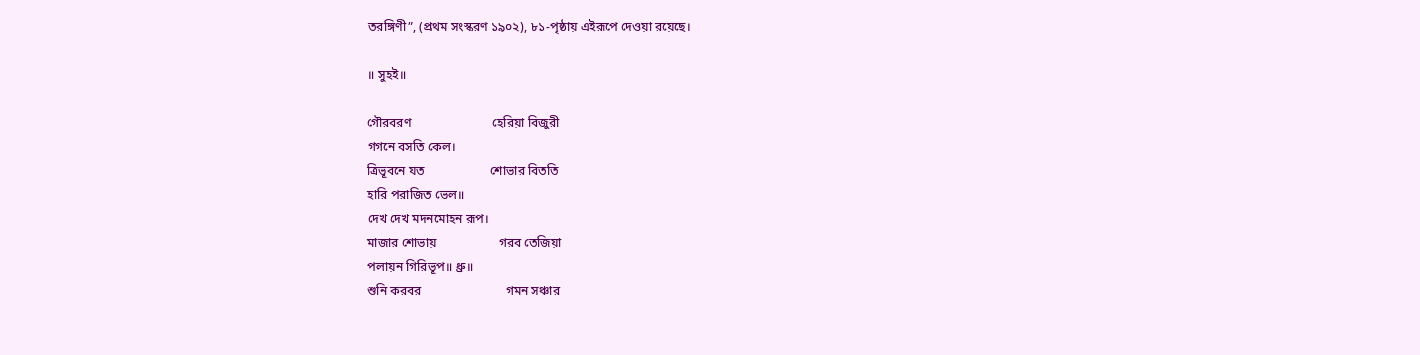তরঙ্গিণী”, (প্রথম সংস্করণ ১৯০২), ৮১-পৃষ্ঠায় এইরূপে দেওয়া রয়েছে।

॥ সুহই॥

গৌরবরণ                          হেরিয়া বিজুরী
গগনে বসতি কেল।
ত্রিভূবনে যত                     শোভার বিততি
হারি পরাজিত ভেল॥
দেখ দেখ মদনমোহন রূপ।
মাজার শোভায়                    গরব তেজিয়া
পলায়ন গিরিভূপ॥ ধ্রু॥
শুনি করবর                           গমন সঞ্চার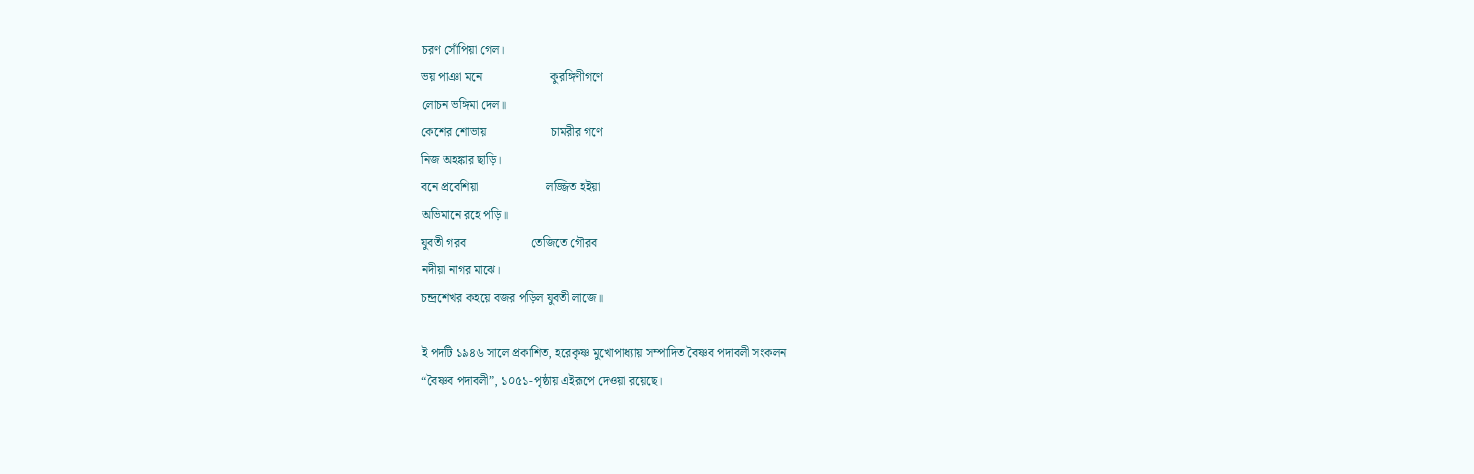চরণ সোঁপিয়া গেল।
ভয় পাঞা মনে                      কুরঙ্গিণীগণে
লোচন ভঙ্গিমা দেল॥
কেশের শোভায়                     চামরীর গণে
নিজ অহঙ্কার ছাড়ি।
বনে প্রবেশিয়া                      লজ্জিত হইয়া
অভিমানে রহে পড়ি॥
যুবতী গরব                     তেজিতে গৌরব
নদীয়া নাগর মাঝে।
চন্দ্রশেখর কহয়ে বজর পড়িল যুবতী লাজে॥

ই পদটি ১৯৪৬ সালে প্রকাশিত, হরেকৃষ্ণ মুখোপাধ্যায় সম্পাদিত বৈষ্ণব পদাবলী সংকলন
“বৈষ্ণব পদাবলী”, ১০৫১-পৃষ্ঠায় এইরূপে দেওয়া রয়েছে।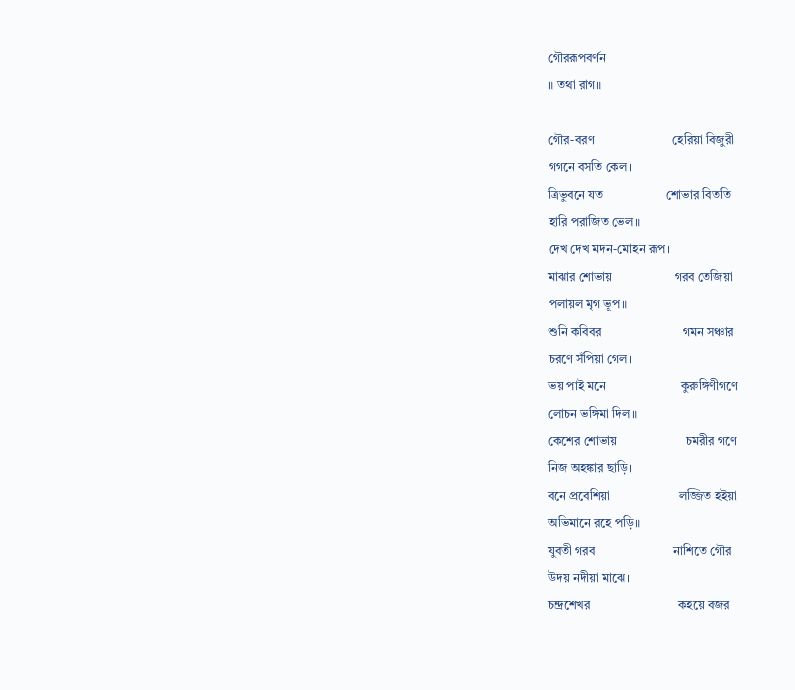গৌররূপবর্ণন
॥ তথা রাগ॥

গৌর-বরণ                         হেরিয়া বিজুরী
গগনে বসতি কেল।
ত্রিভুবনে যত                    শোভার বিততি
হারি পরাজিত ভেল॥
দেখ দেখ মদন-মোহন রূপ।
মাঝার শোভায়                    গরব তেজিয়া
পলায়ল মৃগ ভূপ॥
শুনি কবিবর                          গমন সঞ্চার
চরণে সঁপিয়া গেল।
ভয় পাই মনে                        কুরুঙ্গিণীগণে
লোচন ভঙ্গিমা দিল॥
কেশের শোভায়                      চমরীর গণে
নিজ অহঙ্কার ছাড়ি।
বনে প্রবেশিয়া                      লজ্জিত হইয়া
অভিমানে রহে পড়ি॥
যুবতী গরব                         নাশিতে গৌর
উদয় নদীয়া মাঝে।
চন্দ্রশেখর                            কহয়ে বজর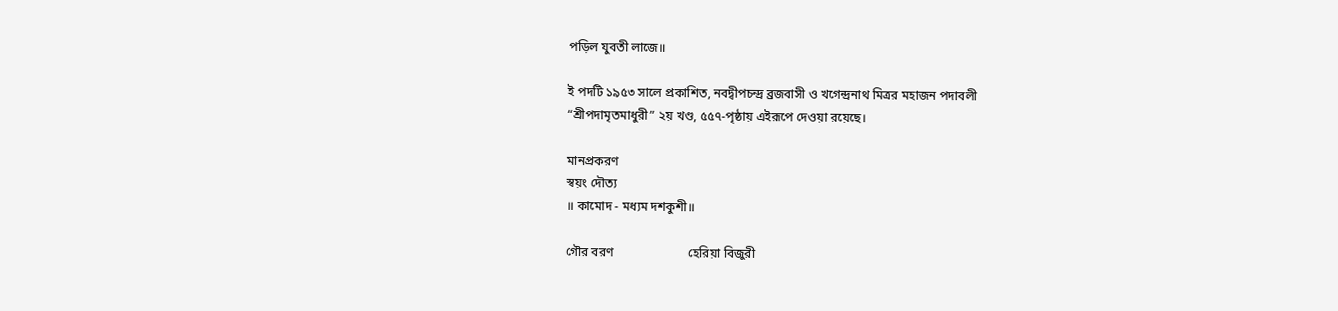পড়িল যুবতী লাজে॥

ই পদটি ১৯৫৩ সালে প্রকাশিত, নবদ্বীপচন্দ্র ব্রজবাসী ও খগেন্দ্রনাথ মিত্রর মহাজন পদাবলী
“শ্রীপদামৃতমাধুরী” ২য় খণ্ড, ৫৫৭-পৃষ্ঠায় এইরূপে দেওয়া রয়েছে।

মানপ্রকরণ
স্বয়ং দৌত্য
॥ কামোদ - মধ্যম দশকুশী॥

গৌর বরণ                        হেরিয়া বিজুরী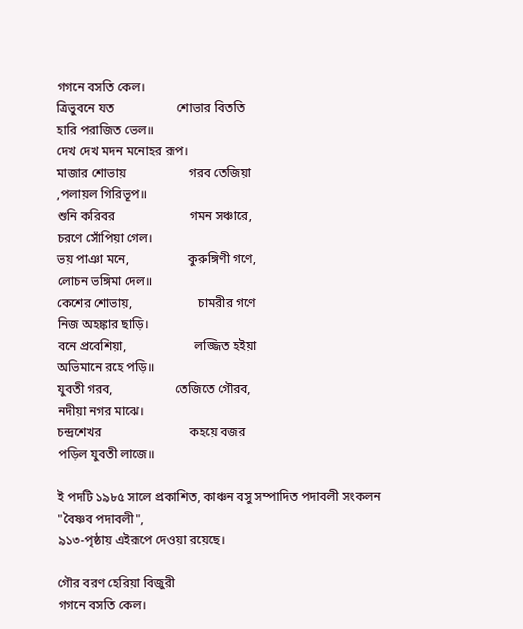গগনে বসতি কেল।
ত্রিভুবনে যত                    শোভার বিততি
হারি পরাজিত ভেল॥
দেখ দেখ মদন মনোহর রূপ।
মাজার শোভায়                    গরব তেজিয়া
,পলায়ল গিরিভূপ॥
শুনি করিবর                        গমন সঞ্চারে,
চরণে সোঁপিয়া গেল।
ভয় পাঞা মনে,                   কুরুঙ্গিণী গণে,
লোচন ভঙ্গিমা দেল॥
কেশের শোভায়,                     চামরীর গণে
নিজ অহঙ্কার ছাড়ি।
বনে প্রবেশিয়া,                      লজ্জিত হইয়া
অভিমানে রহে পড়ি॥
যুবতী গরব,                    তেজিতে গৌরব,
নদীয়া নগর মাঝে।
চন্দ্রশেখর                            কহয়ে বজর
পড়িল যুবতী লাজে॥

ই পদটি ১৯৮৫ সালে প্রকাশিত, কাঞ্চন বসু সম্পাদিত পদাবলী সংকলন "বৈষ্ণব পদাবলী",
৯১৩-পৃষ্ঠায় এইরূপে দেওয়া রয়েছে।

গৌর বরণ হেরিয়া বিজুরী
গগনে বসতি কেল।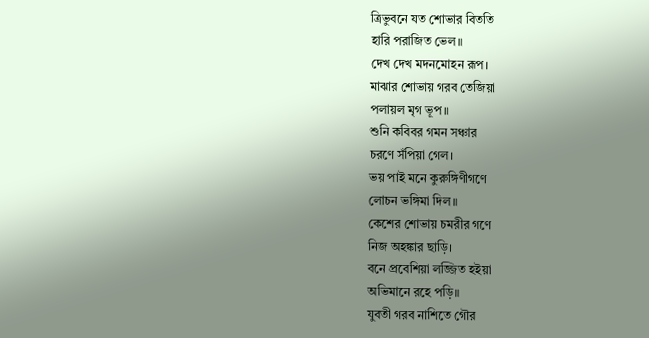ত্রিভুবনে যত শোভার বিততি
হারি পরাজিত ভেল॥
দেখ দেখ মদনমোহন রূপ।
মাঝার শোভায় গরব তেজিয়া
পলায়ল মৃগ ভূপ॥
শুনি কবিবর গমন সঞ্চার
চরণে সঁপিয়া গেল।
ভয় পাই মনে কুরুঙ্গিণীগণে
লোচন ভঙ্গিমা দিল॥
কেশের শোভায় চমরীর গণে
নিজ অহঙ্কার ছাড়ি।
বনে প্রবেশিয়া লজ্জিত হইয়া
অভিমানে রহে পড়ি॥
যুবতী গরব নাশিতে গৌর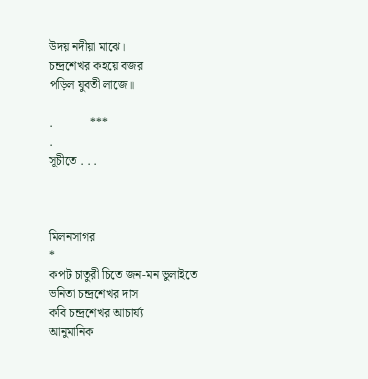উদয় নদীয়া মাঝে।
চন্দ্রশেখর কহয়ে বজর
পড়িল যুবতী লাজে॥

.            ***
.
সূচীতে . . .



মিলনসাগর
*
কপট চাতুরী চিতে জন-মন ভুলাইতে
ভনিতা চন্দ্রশেখর দাস
কবি চন্দ্রশেখর আচার্য্য
আনুমানিক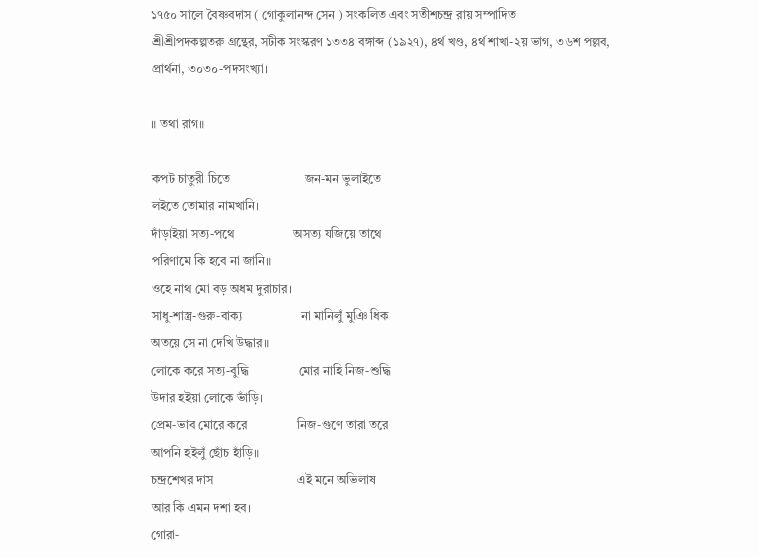১৭৫০ সালে বৈষ্ণবদাস ( গোকুলানন্দ সেন ) সংকলিত এবং সতীশচন্দ্র রায় সম্পাদিত
শ্রীশ্রীপদকল্পতরু গ্রন্থের, সটীক সংস্করণ ১৩৩৪ বঙ্গাব্দ (১৯২৭), ৪র্থ খণ্ড, ৪র্থ শাখা-২য় ভাগ, ৩৬শ পল্লব,
প্রার্থনা, ৩০৩০-পদসংখ্যা।

॥ তথা রাগ॥

কপট চাতুরী চিতে                        জন-মন ভুলাইতে
লইতে তোমার নামখানি।
দাঁড়াইয়া সত্য-পথে                   অসত্য যজিয়ে তাথে
পরিণামে কি হবে না জানি॥
ওহে নাথ মো বড় অধম দুরাচার।
সাধু-শাস্ত্র-গুরু-বাক্য                   না মানিলুঁ মুঞি ধিক
অতয়ে সে না দেখি উদ্ধার॥
লোকে করে সত্য-বুদ্ধি                মোর নাহি নিজ-শুদ্ধি
উদার হইয়া লোকে ভাঁড়ি।
প্রেম-ভাব মোরে করে                নিজ-গুণে তারা তরে
আপনি হইলুঁ ছোঁচ হাঁড়ি॥
চন্দ্রশেখর দাস                           এই মনে অভিলাষ
আর কি এমন দশা হব।
গোরা-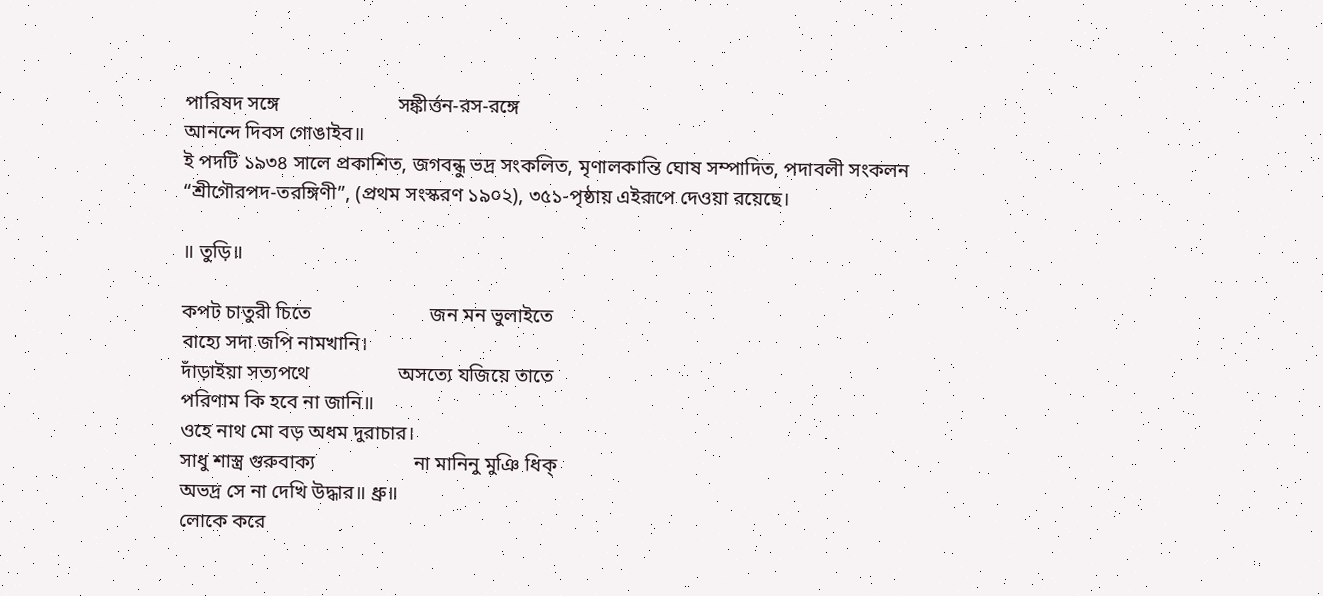পারিষদ সঙ্গে                        সঙ্কীর্ত্তন-রস-রঙ্গে
আনন্দে দিবস গোঙাইব॥
ই পদটি ১৯৩৪ সালে প্রকাশিত, জগবন্ধু ভদ্র সংকলিত, মৃণালকান্তি ঘোষ সম্পাদিত, পদাবলী সংকলন
“শ্রীগৌরপদ-তরঙ্গিণী”, (প্রথম সংস্করণ ১৯০২), ৩৫১-পৃষ্ঠায় এইরূপে দেওয়া রয়েছে।

॥ তুড়ি॥

কপট চাতুরী চিতে                        জন মন ভুলাইতে
বাহ্যে সদা জপি নামখানি।
দাঁড়াইয়া সত্যপথে                  অসত্যে যজিয়ে তাতে
পরিণাম কি হবে না জানি॥
ওহে নাথ মো বড় অধম দুরাচার।
সাধু শাস্ত্র গুরুবাক্য                    না মানিনু মুঞি ধিক্
অভদ্র সে না দেখি উদ্ধার॥ ধ্রু॥
লোকে করে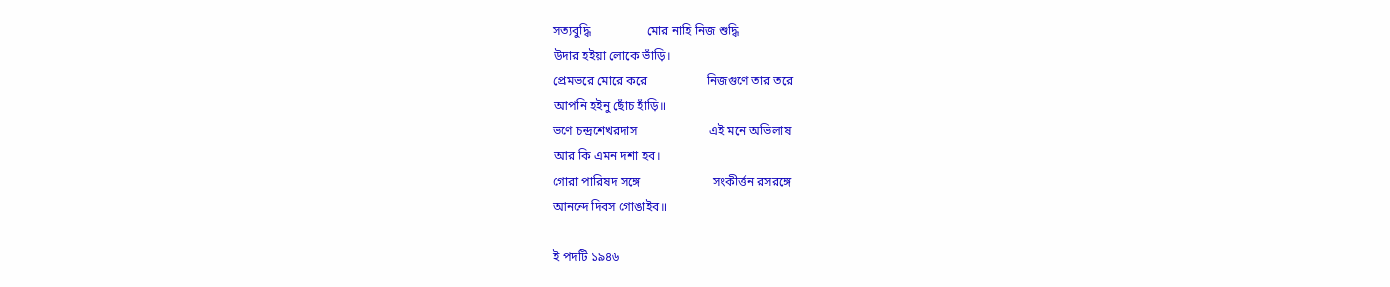সত্যবুদ্ধি                  মোর নাহি নিজ শুদ্ধি
উদার হইয়া লোকে ভাঁড়ি।
প্রেমভরে মোরে করে                   নিজগুণে তার তরে
আপনি হইনু ছোঁচ হাঁড়ি॥
ভণে চন্দ্রশেখরদাস                       এই মনে অভিলাষ
আর কি এমন দশা হব।
গোরা পারিষদ সঙ্গে                       সংকীর্ত্তন রসরঙ্গে
আনন্দে দিবস গোঙাইব॥

ই পদটি ১৯৪৬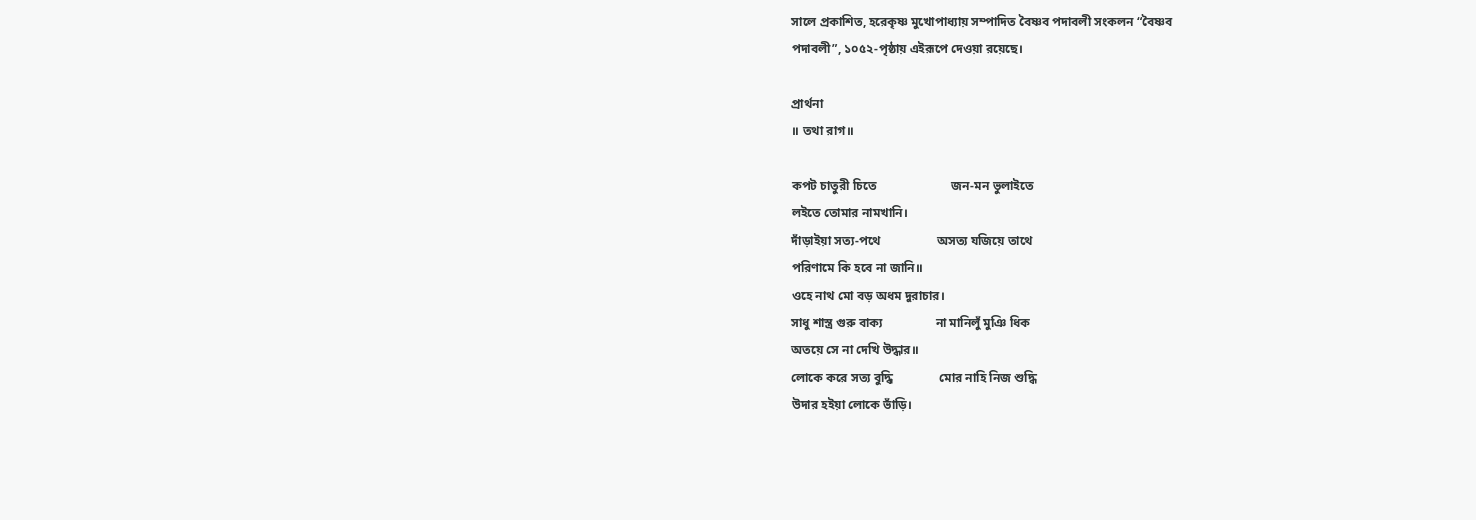সালে প্রকাশিত, হরেকৃষ্ণ মুখোপাধ্যায় সম্পাদিত বৈষ্ণব পদাবলী সংকলন “বৈষ্ণব
পদাবলী”, ১০৫২-পৃষ্ঠায় এইরূপে দেওয়া রয়েছে।

প্রার্থনা
॥ তথা রাগ॥

কপট চাতুরী চিতে                        জন-মন ভুলাইতে
লইতে তোমার নামখানি।
দাঁড়াইয়া সত্য-পথে                  অসত্য যজিয়ে তাথে
পরিণামে কি হবে না জানি॥
ওহে নাথ মো বড় অধম দুরাচার।
সাধু শাস্ত্র গুরু বাক্য                 না মানিলুঁ মুঞি ধিক
অতয়ে সে না দেখি উদ্ধার॥
লোকে করে সত্য বুদ্ধি               মোর নাহি নিজ শুদ্ধি
উদার হইয়া লোকে ভাঁড়ি।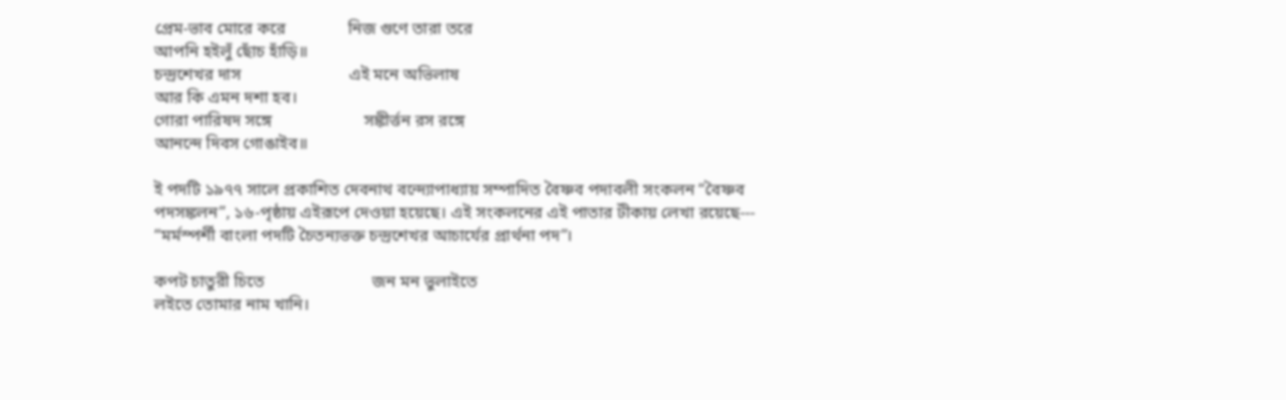প্রেম-ভাব মোরে করে               নিজ গুণে তারা তরে
আপনি হইলুঁ ছোঁচ হাঁড়ি॥
চন্দ্রশেখর দাস                          এই মনে অভিলাষ
আর কি এমন দশা হব।
গোরা পারিষদ সঙ্গে                      সঙ্কীর্ত্তন রস রঙ্গে
আনন্দে দিবস গোঙাইব॥

ই পদটি ১৯৭৭ সালে প্রকাশিত দেবনাথ বন্দ্যোপাধ্যায় সম্পাদিত বৈষ্ণব পদাবলী সংকলন “বৈষ্ণব
পদসঙ্কলন”, ১৬-পৃষ্ঠায় এইরূপে দেওয়া হয়েছে। এই সংকলনের এই পাতার টীকায় লেখা রয়েছে---
“মর্মস্পর্শী বাংলা পদটি চৈতন্যভক্ত চন্দ্রশেখর আচার্যের প্রার্থনা পদ”।

কপট চাতুরী চিতে                          জন মন ভুলাইতে
লইতে তোমার নাম খানি।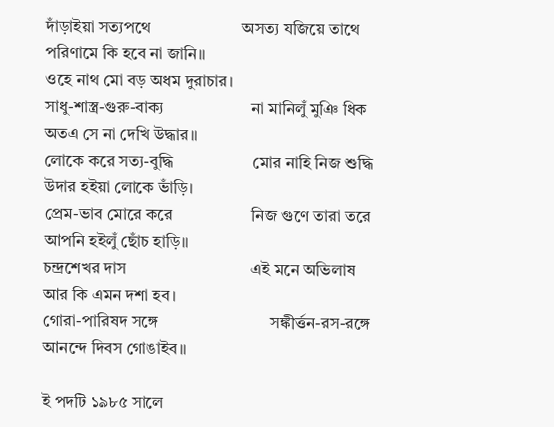দাঁড়াইয়া সত্যপথে                      অসত্য যজিয়ে তাথে
পরিণামে কি হবে না জানি॥
ওহে নাথ মো বড় অধম দুরাচার।
সাধু-শাস্ত্র-গুরু-বাক্য                     না মানিলুঁ মুঞি ধিক
অতএ সে না দেখি উদ্ধার॥
লোকে করে সত্য-বুদ্ধি                   মোর নাহি নিজ শুদ্ধি
উদার হইয়া লোকে ভাঁড়ি।
প্রেম-ভাব মোরে করে                   নিজ গুণে তারা তরে
আপনি হইলুঁ ছোঁচ হাড়ি॥
চন্দ্রশেখর দাস                              এই মনে অভিলাষ
আর কি এমন দশা হব।
গোরা-পারিষদ সঙ্গে                           সঙ্কীর্ত্তন-রস-রঙ্গে
আনন্দে দিবস গোঙাইব॥

ই পদটি ১৯৮৫ সালে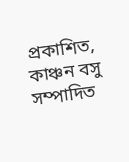প্রকাশিত, কাঞ্চন বসু সম্পাদিত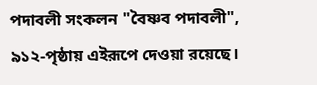পদাবলী সংকলন "বৈষ্ণব পদাবলী",
৯১২-পৃষ্ঠায় এইরূপে দেওয়া রয়েছে।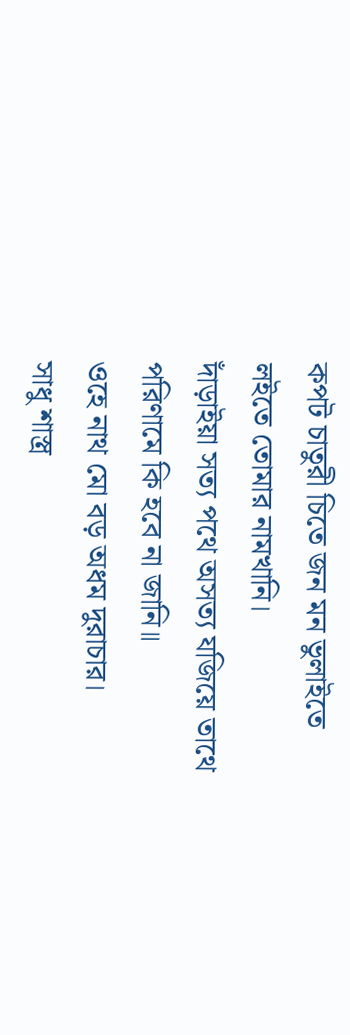কপট চাতুরী চিতে জন মন ভুলাইতে
লইতে তোমার নামখানি।
দাঁড়াইয়া সত্য পথে অসত্য যজিয়ে তাথে
পরিণামে কি হবে না জানি॥
ওহে নাথ মো বড় অধম দুরাচার।
সাধু শাস্ত্র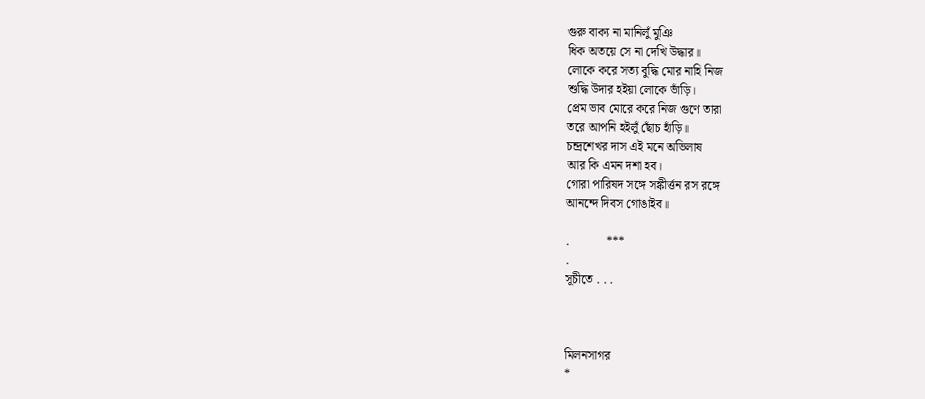গুরু বাক্য না মানিলুঁ মুঞি
ধিক অতয়ে সে না দেখি উদ্ধার॥
লোকে করে সত্য বুদ্ধি মোর নাহি নিজ
শুদ্ধি উদার হইয়া লোকে ভাঁড়ি।
প্রেম ভাব মোরে করে নিজ গুণে তারা
তরে আপনি হইলুঁ ছোঁচ হাঁড়ি॥
চন্দ্রশেখর দাস এই মনে অভিলাষ
আর কি এমন দশা হব।
গোরা পারিষদ সঙ্গে সঙ্কীর্ত্তন রস রঙ্গে
আনন্দে দিবস গোঙাইব॥

.            ***
.
সূচীতে . . .



মিলনসাগর
*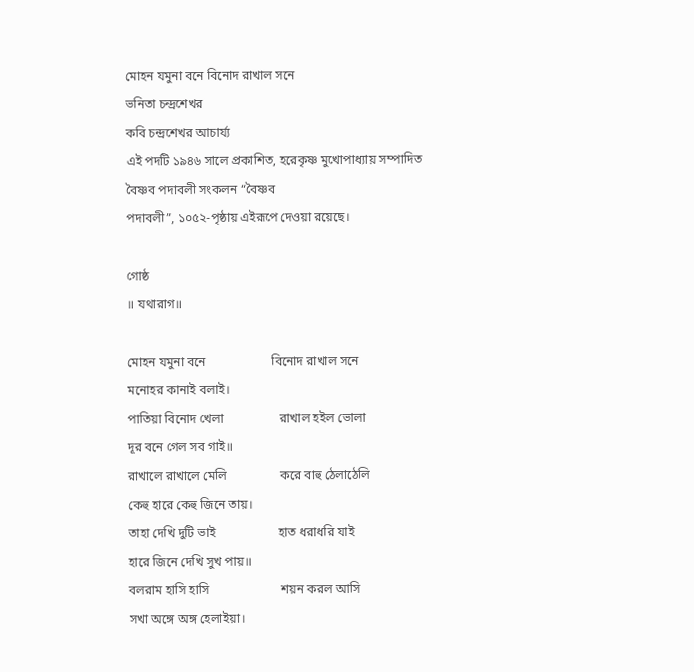মোহন যমুনা বনে বিনোদ রাখাল সনে
ভনিতা চন্দ্রশেখর
কবি চন্দ্রশেখর আচার্য্য
এই পদটি ১৯৪৬ সালে প্রকাশিত, হরেকৃষ্ণ মুখোপাধ্যায় সম্পাদিত বৈষ্ণব পদাবলী সংকলন “বৈষ্ণব
পদাবলী”, ১০৫২-পৃষ্ঠায় এইরূপে দেওয়া রয়েছে।

গোষ্ঠ
॥ যথারাগ॥

মোহন যমুনা বনে                     বিনোদ রাখাল সনে
মনোহর কানাই বলাই।
পাতিয়া বিনোদ খেলা                  রাখাল হইল ভোলা
দূর বনে গেল সব গাই॥
রাখালে রাখালে মেলি                 করে বাহু ঠেলাঠেলি
কেহু হারে কেহু জিনে তায়।
তাহা দেখি দুটি ভাই                    হাত ধরাধরি যাই
হারে জিনে দেখি সুখ পায়॥
বলরাম হাসি হাসি                       শয়ন করল আসি
সখা অঙ্গে অঙ্গ হেলাইয়া।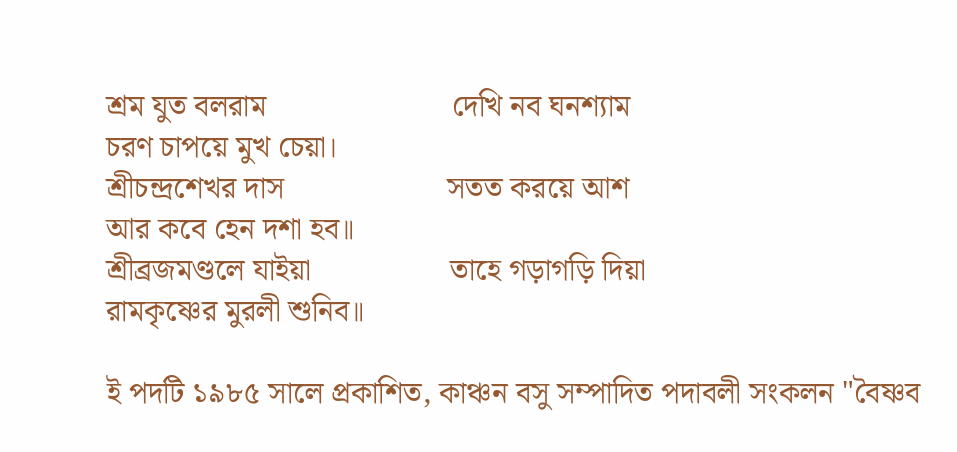শ্রম যুত বলরাম                        দেখি নব ঘনশ্যাম
চরণ চাপয়ে মুখ চেয়া।
শ্রীচন্দ্রশেখর দাস                     সতত করয়ে আশ
আর কবে হেন দশা হব॥
শ্রীব্রজমণ্ডলে যাইয়া                  তাহে গড়াগড়ি দিয়া
রামকৃষ্ণের মুরলী শুনিব॥

ই পদটি ১৯৮৫ সালে প্রকাশিত, কাঞ্চন বসু সম্পাদিত পদাবলী সংকলন "বৈষ্ণব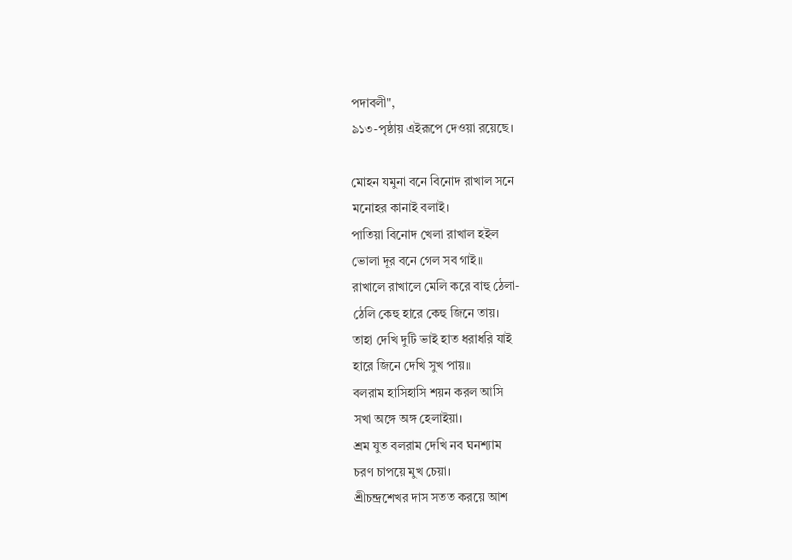পদাবলী",
৯১৩-পৃষ্ঠায় এইরূপে দেওয়া রয়েছে।

মোহন যমুনা বনে বিনোদ রাখাল সনে
মনোহর কানাই বলাই।
পাতিয়া বিনোদ খেলা রাখাল হইল
ভোলা দূর বনে গেল সব গাই॥
রাখালে রাখালে মেলি করে বাহু ঠেলা-
ঠেলি কেহু হারে কেহু জিনে তায়।
তাহা দেখি দুটি ভাই হাত ধরাধরি যাই
হারে জিনে দেখি সুখ পায়॥
বলরাম হাসিহাসি শয়ন করল আসি
সখা অঙ্গে অঙ্গ হেলাইয়া।
শ্রম যুত বলরাম দেখি নব ঘনশ্যাম
চরণ চাপয়ে মুখ চেয়া।
শ্রীচন্দ্রশেখর দাস সতত করয়ে আশ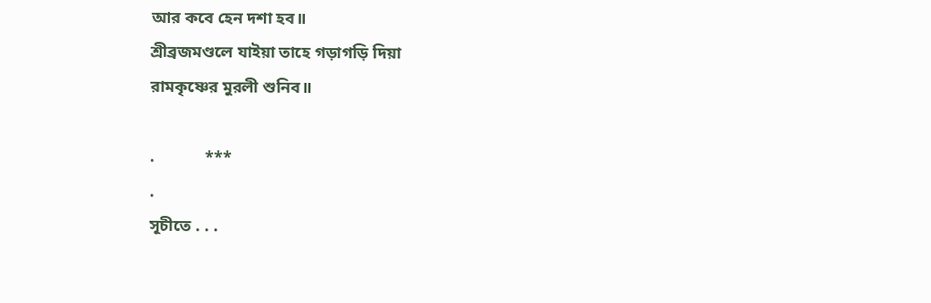আর কবে হেন দশা হব॥
শ্রীব্রজমণ্ডলে যাইয়া তাহে গড়াগড়ি দিয়া
রামকৃষ্ণের মুরলী শুনিব॥

.            ***
.
সূচীতে . . .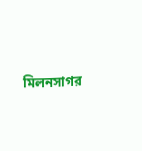মিলনসাগর